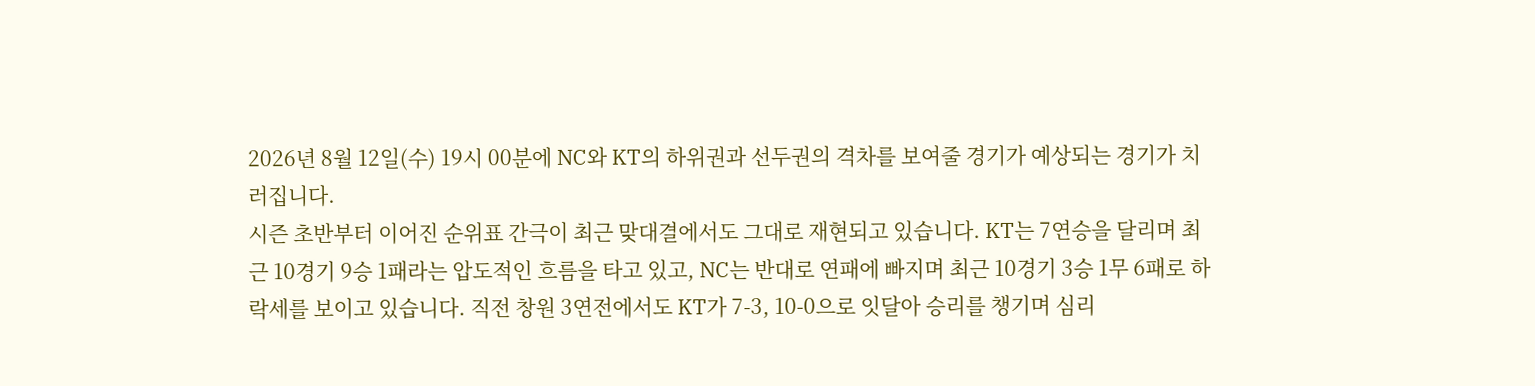2026년 8월 12일(수) 19시 00분에 NC와 KT의 하위권과 선두권의 격차를 보여줄 경기가 예상되는 경기가 치러집니다.
시즌 초반부터 이어진 순위표 간극이 최근 맞대결에서도 그대로 재현되고 있습니다. KT는 7연승을 달리며 최근 10경기 9승 1패라는 압도적인 흐름을 타고 있고, NC는 반대로 연패에 빠지며 최근 10경기 3승 1무 6패로 하락세를 보이고 있습니다. 직전 창원 3연전에서도 KT가 7-3, 10-0으로 잇달아 승리를 챙기며 심리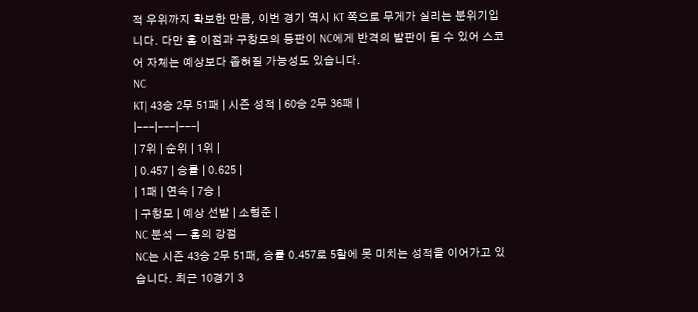적 우위까지 확보한 만큼, 이번 경기 역시 KT 쪽으로 무게가 실리는 분위기입니다. 다만 홈 이점과 구창모의 등판이 NC에게 반격의 발판이 될 수 있어 스코어 자체는 예상보다 좁혀질 가능성도 있습니다.
NC
KT| 43승 2무 51패 | 시즌 성적 | 60승 2무 36패 |
|---|---|---|
| 7위 | 순위 | 1위 |
| 0.457 | 승률 | 0.625 |
| 1패 | 연속 | 7승 |
| 구창모 | 예상 선발 | 소형준 |
NC 분석 — 홈의 강점
NC는 시즌 43승 2무 51패, 승률 0.457로 5할에 못 미치는 성적을 이어가고 있습니다. 최근 10경기 3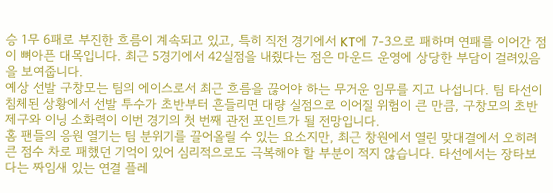승 1무 6패로 부진한 흐름이 계속되고 있고, 특히 직전 경기에서 KT에 7-3으로 패하며 연패를 이어간 점이 뼈아픈 대목입니다. 최근 5경기에서 42실점을 내줬다는 점은 마운드 운영에 상당한 부담이 걸려있음을 보여줍니다.
예상 선발 구창모는 팀의 에이스로서 최근 흐름을 끊어야 하는 무거운 임무를 지고 나섭니다. 팀 타선이 침체된 상황에서 선발 투수가 초반부터 흔들리면 대량 실점으로 이어질 위험이 큰 만큼, 구창모의 초반 제구와 이닝 소화력이 이번 경기의 첫 번째 관전 포인트가 될 전망입니다.
홈 팬들의 응원 열기는 팀 분위기를 끌어올릴 수 있는 요소지만, 최근 창원에서 열린 맞대결에서 오히려 큰 점수 차로 패했던 기억이 있어 심리적으로도 극복해야 할 부분이 적지 않습니다. 타선에서는 장타보다는 짜임새 있는 연결 플레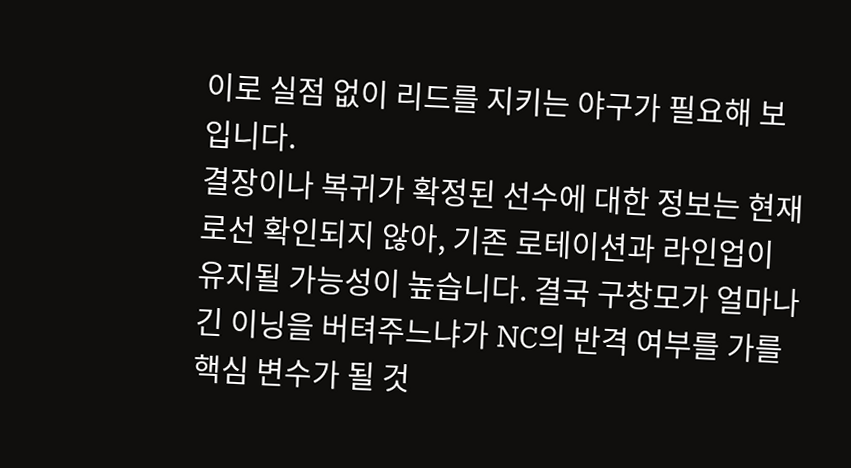이로 실점 없이 리드를 지키는 야구가 필요해 보입니다.
결장이나 복귀가 확정된 선수에 대한 정보는 현재로선 확인되지 않아, 기존 로테이션과 라인업이 유지될 가능성이 높습니다. 결국 구창모가 얼마나 긴 이닝을 버텨주느냐가 NC의 반격 여부를 가를 핵심 변수가 될 것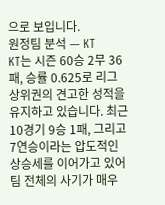으로 보입니다.
원정팀 분석 — KT
KT는 시즌 60승 2무 36패, 승률 0.625로 리그 상위권의 견고한 성적을 유지하고 있습니다. 최근 10경기 9승 1패, 그리고 7연승이라는 압도적인 상승세를 이어가고 있어 팀 전체의 사기가 매우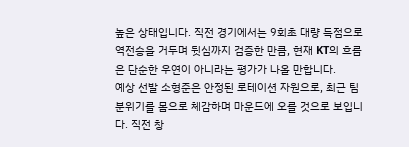높은 상태입니다. 직전 경기에서는 9회초 대량 득점으로 역전승을 거두며 뒷심까지 검증한 만큼, 현재 KT의 흐름은 단순한 우연이 아니라는 평가가 나올 만합니다.
예상 선발 소형준은 안정된 로테이션 자원으로, 최근 팀 분위기를 몸으로 체감하며 마운드에 오를 것으로 보입니다. 직전 창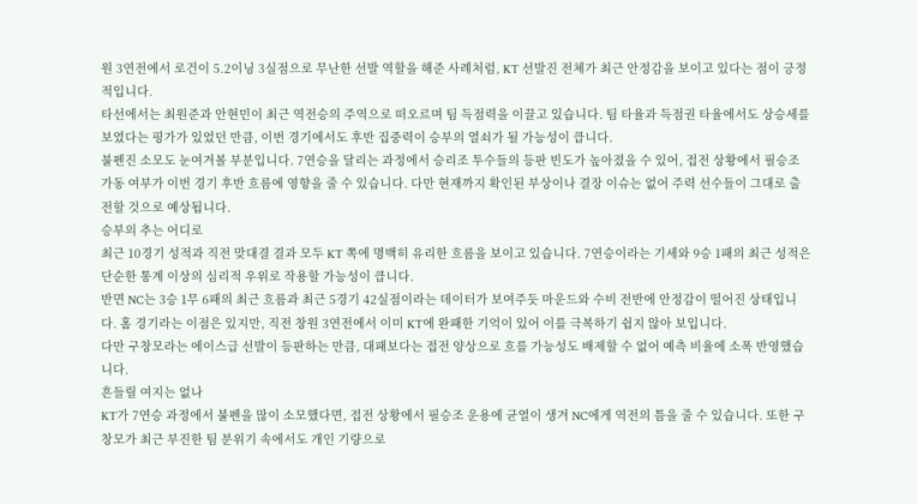원 3연전에서 로건이 5.2이닝 3실점으로 무난한 선발 역할을 해준 사례처럼, KT 선발진 전체가 최근 안정감을 보이고 있다는 점이 긍정적입니다.
타선에서는 최원준과 안현민이 최근 역전승의 주역으로 떠오르며 팀 득점력을 이끌고 있습니다. 팀 타율과 득점권 타율에서도 상승세를 보였다는 평가가 있었던 만큼, 이번 경기에서도 후반 집중력이 승부의 열쇠가 될 가능성이 큽니다.
불펜진 소모도 눈여겨볼 부분입니다. 7연승을 달리는 과정에서 승리조 투수들의 등판 빈도가 높아졌을 수 있어, 접전 상황에서 필승조 가동 여부가 이번 경기 후반 흐름에 영향을 줄 수 있습니다. 다만 현재까지 확인된 부상이나 결장 이슈는 없어 주력 선수들이 그대로 출전할 것으로 예상됩니다.
승부의 추는 어디로
최근 10경기 성적과 직전 맞대결 결과 모두 KT 쪽에 명백히 유리한 흐름을 보이고 있습니다. 7연승이라는 기세와 9승 1패의 최근 성적은 단순한 통계 이상의 심리적 우위로 작용할 가능성이 큽니다.
반면 NC는 3승 1무 6패의 최근 흐름과 최근 5경기 42실점이라는 데이터가 보여주듯 마운드와 수비 전반에 안정감이 떨어진 상태입니다. 홈 경기라는 이점은 있지만, 직전 창원 3연전에서 이미 KT에 완패한 기억이 있어 이를 극복하기 쉽지 않아 보입니다.
다만 구창모라는 에이스급 선발이 등판하는 만큼, 대패보다는 접전 양상으로 흐를 가능성도 배제할 수 없어 예측 비율에 소폭 반영했습니다.
흔들릴 여지는 없나
KT가 7연승 과정에서 불펜을 많이 소모했다면, 접전 상황에서 필승조 운용에 균열이 생겨 NC에게 역전의 틈을 줄 수 있습니다. 또한 구창모가 최근 부진한 팀 분위기 속에서도 개인 기량으로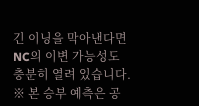긴 이닝을 막아낸다면 NC의 이변 가능성도 충분히 열려 있습니다.
※ 본 승부 예측은 공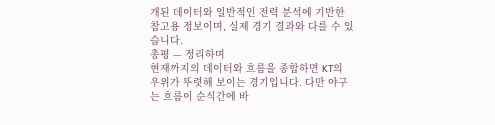개된 데이터와 일반적인 전력 분석에 기반한 참고용 정보이며, 실제 경기 결과와 다를 수 있습니다.
총평 — 정리하며
현재까지의 데이터와 흐름을 종합하면 KT의 우위가 뚜렷해 보이는 경기입니다. 다만 야구는 흐름이 순식간에 바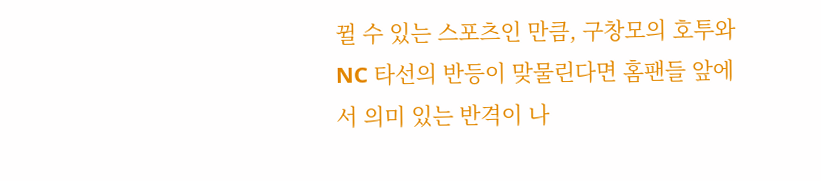뀔 수 있는 스포츠인 만큼, 구창모의 호투와 NC 타선의 반등이 맞물린다면 홈팬들 앞에서 의미 있는 반격이 나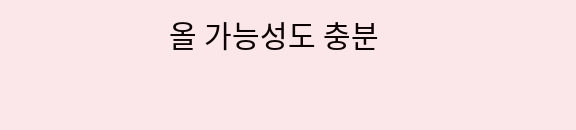올 가능성도 충분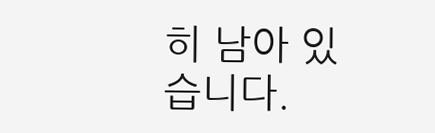히 남아 있습니다.